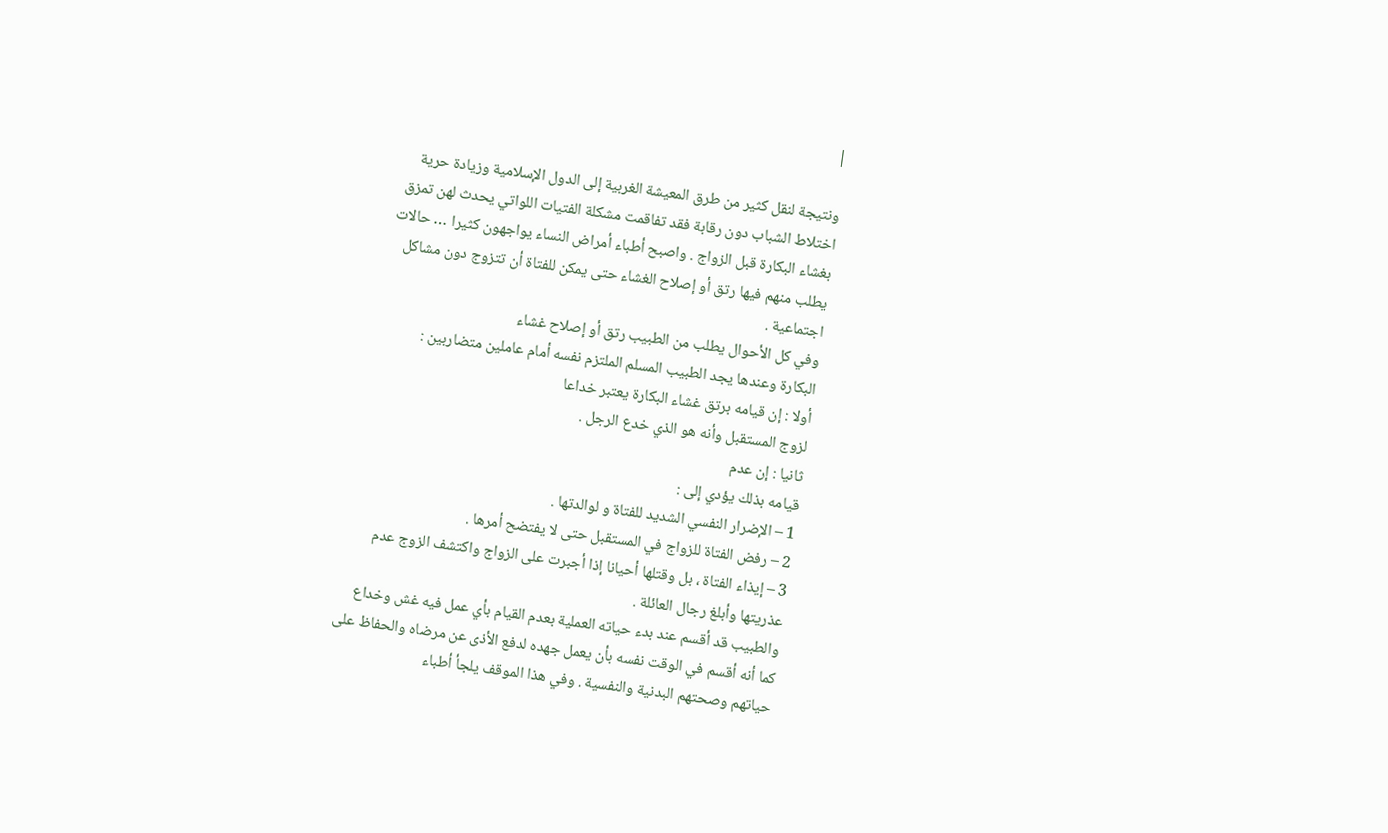|

ونتيجة لنقل كثير من طرق المعيشة الغربية إلى الدول الإسلامية وزيادة حرية
اختلاط الشباب دون رقابة فقد تفاقمت مشكلة الفتيات اللواتي يحدث لهن تمزق
بغشاء البكارة قبل الزواج . واصبح أطباء أمراض النساء يواجهون كثيرا … حالات
يطلب منهم فيها رتق أو إصلاح الغشاء حتى يمكن للفتاة أن تتزوج دون مشاكل
اجتماعية .
وفي كل الأحوال يطلب من الطبيب رتق أو إصلاح غشاء
البكارة وعندها يجد الطبيب المسلم الملتزم نفسه أمام عاملين متضاربين :
أولا : إن قيامه برتق غشاء البكارة يعتبر خداعا
لزوج المستقبل وأنه هو الذي خدع الرجل .
ثانيا : إن عدم
قيامه بذلك يؤدي إلى :
1 – الإضرار النفسي الشديد للفتاة و لوالدتها .
2 – رفض الفتاة للزواج في المستقبل حتى لا يفتضح أمرها .
3 – إيذاء الفتاة ، بل وقتلها أحيانا إذا أجبرت على الزواج واكتشف الزوج عدم
عذريتها وأبلغ رجال العائلة .
والطبيب قد أقسم عند بدء حياته العملية بعدم القيام بأي عمل فيه غش وخداع
كما أنه أقسم في الوقت نفسه بأن يعمل جهده لدفع الأذى عن مرضاه والحفاظ على
حياتهم وصحتهم البدنية والنفسية . وفي هذا الموقف يلجأ أطباء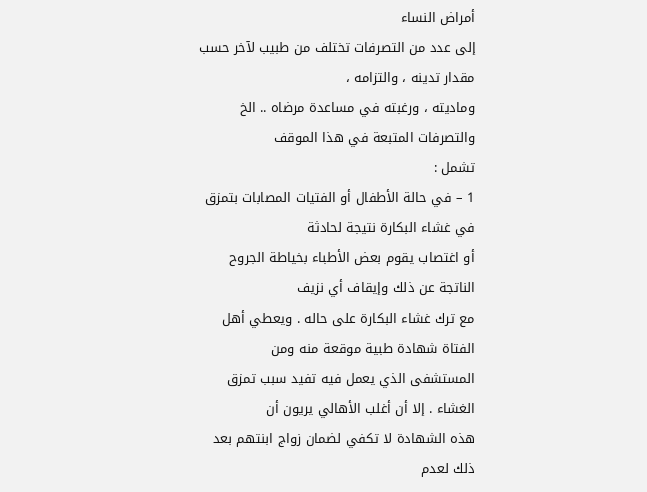أمراض النساء
إلى عدد من التصرفات تختلف من طبيب لآخر حسب مقدار تدينه ، والتزامه ،
وماديته ، ورغبته في مساعدة مرضاه .. الخ والتصرفات المتبعة في هذا الموقف
تشمل :
1 – في حالة الأطفال أو الفتيات المصابات بتمزق في غشاء البكارة نتيجة لحادثة
أو اغتصاب يقوم بعض الأطباء بخياطة الجروح الناتجة عن ذلك وإيقاف أي نزيف
مع ترك غشاء البكارة على حاله . ويعطي أهل الفتاة شهادة طبية موقعة منه ومن
المستشفى الذي يعمل فيه تفيد سبب تمزق الغشاء . إلا أن أغلب الأهالي يريون أن
هذه الشهادة لا تكفي لضمان زواج ابنتهم بعد ذلك لعدم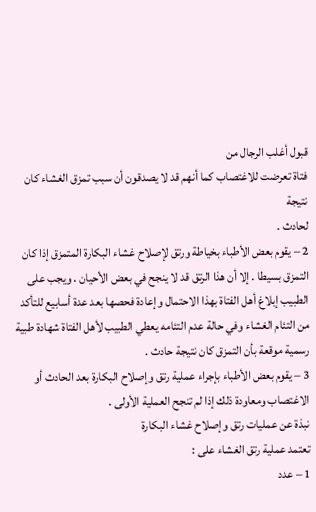قبول أغلب الرجال من
فتاة تعرضت للاغتصاب كما أنهم قد لا يصدقون أن سبب تمزق الغشاء كان نتيجة
لحادث .
2 – يقوم بعض الأطباء بخياطة ورتق لإصلاح غشاء البكارة المتمزق إذا كان
التمزق بسيطا . إلا أن هذا الرتق قد لا ينجح في بعض الأحيان . ويجب على
الطبيب إبلاغ أهل الفتاة بهذا الاحتمال وإعادة فحصها بعد عدة أسابيع للتأكد
من التئام الغشاء وفي حالة عدم التئامه يعطي الطبيب لأهل الفتاة شهادة طبية
رسمية موقعة بأن التمزق كان نتيجة حادث .
3 – يقوم بعض الأطباء بإجراء عملية رتق وإصلاح البكارة بعد الحادث أو
الاغتصاب ومعاودة ذلك إذا لم تنجح العملية الأولى .
نبذة عن عمليات رتق وإصلاح غشاء البكارة
تعتمد عملية رتق الغشاء على :
1 – عدد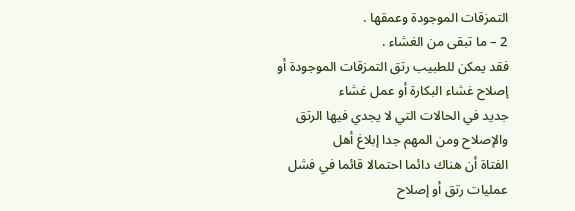التمزقات الموجودة وعمقها .
2 – ما تبقى من الغشاء .
فقد يمكن للطبيب رتق التمزقات الموجودة أو إصلاح غشاء البكارة أو عمل غشاء
جديد في الحالات التي لا يجدي فيها الرتق والإصلاح ومن المهم جدا إبلاغ أهل
الفتاة أن هناك دائما احتمالا قائما في فشل عمليات رتق أو إصلاح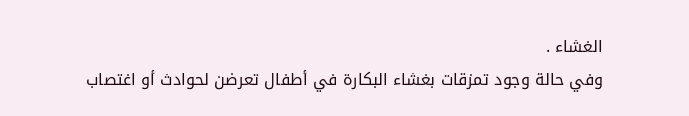الغشاء .
وفي حالة وجود تمزقات بغشاء البكارة في أطفال تعرضن لحوادث أو اغتصاب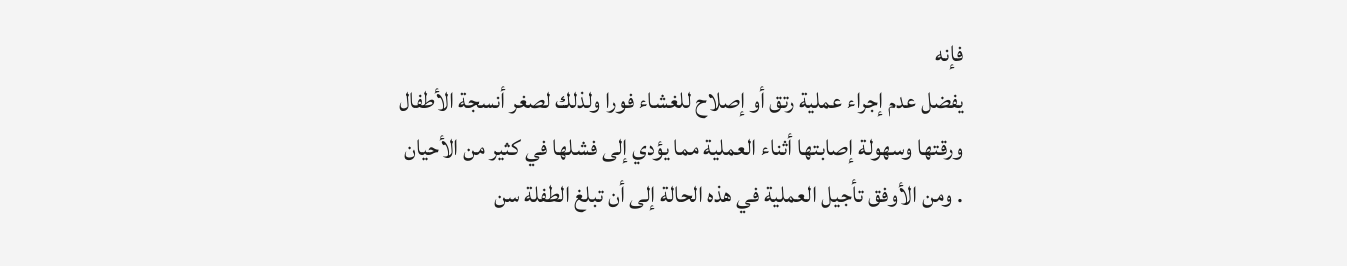فإنه
يفضل عدم إجراء عملية رتق أو إصلاح للغشاء فورا ولذلك لصغر أنسجة الأطفال
ورقتها وسهولة إصابتها أثناء العملية مما يؤدي إلى فشلها في كثير من الأحيان
. ومن الأوفق تأجيل العملية في هذه الحالة إلى أن تبلغ الطفلة سن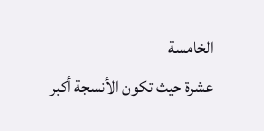الخامسة
عشرة حيث تكون الأنسجة أكبر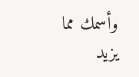وأسمك مما يزيد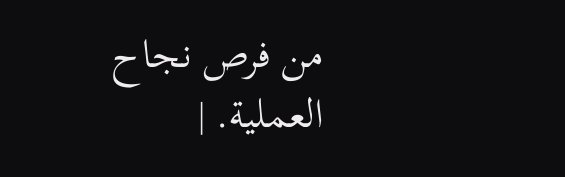من فرص نجاح العملية. |